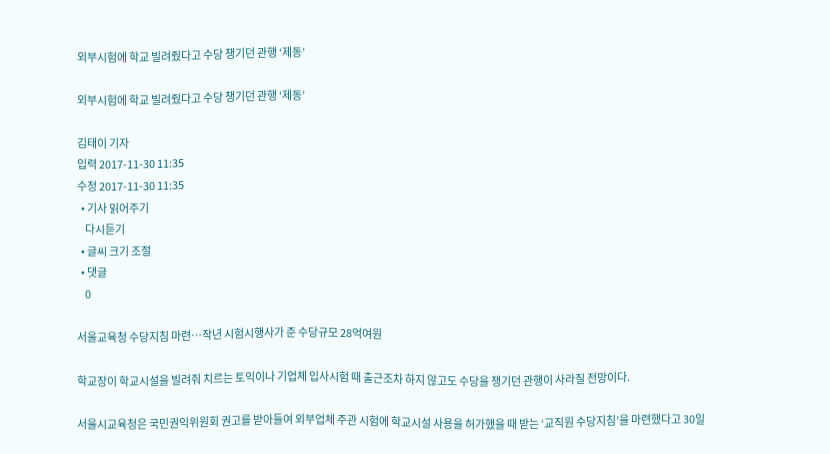외부시험에 학교 빌려줬다고 수당 챙기던 관행 ‘제동’

외부시험에 학교 빌려줬다고 수당 챙기던 관행 ‘제동’

김태이 기자
입력 2017-11-30 11:35
수정 2017-11-30 11:35
  • 기사 읽어주기
    다시듣기
  • 글씨 크기 조절
  • 댓글
    0

서울교육청 수당지침 마련…작년 시험시행사가 준 수당규모 28억여원

학교장이 학교시설을 빌려줘 치르는 토익이나 기업체 입사시험 때 출근조차 하지 않고도 수당을 챙기던 관행이 사라질 전망이다.

서울시교육청은 국민권익위원회 권고를 받아들여 외부업체 주관 시험에 학교시설 사용을 허가했을 때 받는 ‘교직원 수당지침’을 마련했다고 30일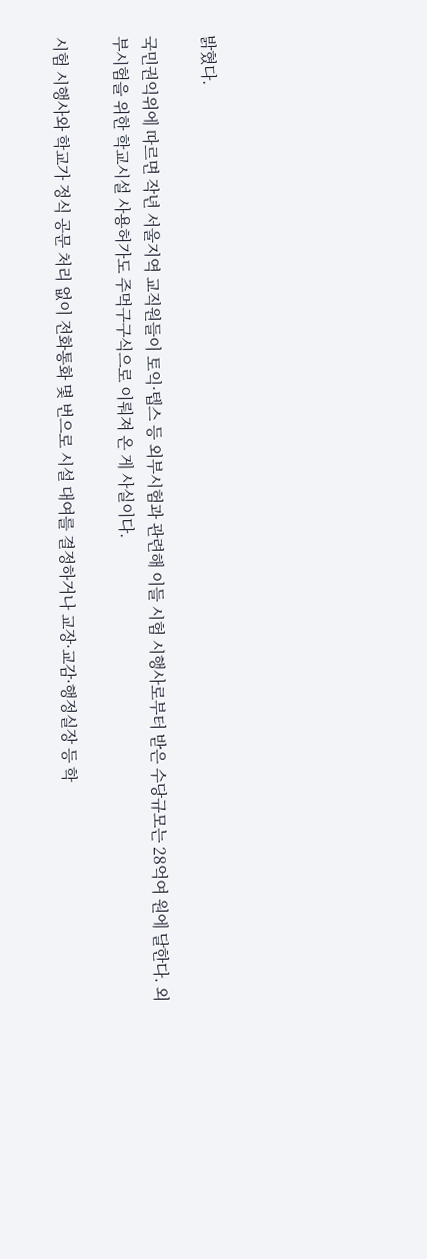밝혔다.

국민권익위에 따르면 작년 서울지역 교직원들이 토익·텝스 등 외부시험과 관련해 이들 시험 시행사로부터 받은 수당규모는 28억여 원에 달한다. 외부시험을 위한 학교시설 사용허가도 주먹구구식으로 이뤄져 온 게 사실이다.

시험 시행사와 학교가 정식 공문 처리 없이 전화통화 몇 번으로 시설 대여를 결정하거나 교장·교감·행정실장 등 학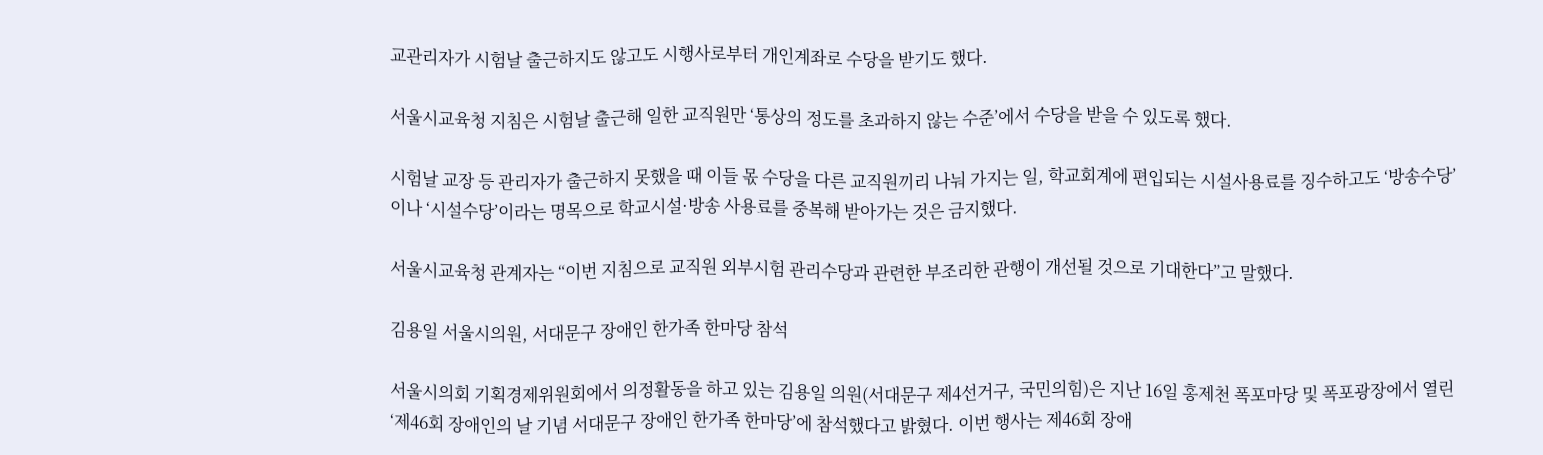교관리자가 시험날 출근하지도 않고도 시행사로부터 개인계좌로 수당을 받기도 했다.

서울시교육청 지침은 시험날 출근해 일한 교직원만 ‘통상의 정도를 초과하지 않는 수준’에서 수당을 받을 수 있도록 했다.

시험날 교장 등 관리자가 출근하지 못했을 때 이들 몫 수당을 다른 교직원끼리 나눠 가지는 일, 학교회계에 편입되는 시설사용료를 징수하고도 ‘방송수당’이나 ‘시설수당’이라는 명목으로 학교시설·방송 사용료를 중복해 받아가는 것은 금지했다.

서울시교육청 관계자는 “이번 지침으로 교직원 외부시험 관리수당과 관련한 부조리한 관행이 개선될 것으로 기대한다”고 말했다.

김용일 서울시의원, 서대문구 장애인 한가족 한마당 참석

서울시의회 기획경제위원회에서 의정활동을 하고 있는 김용일 의원(서대문구 제4선거구, 국민의힘)은 지난 16일 홍제천 폭포마당 및 폭포광장에서 열린 ‘제46회 장애인의 날 기념 서대문구 장애인 한가족 한마당’에 참석했다고 밝혔다. 이번 행사는 제46회 장애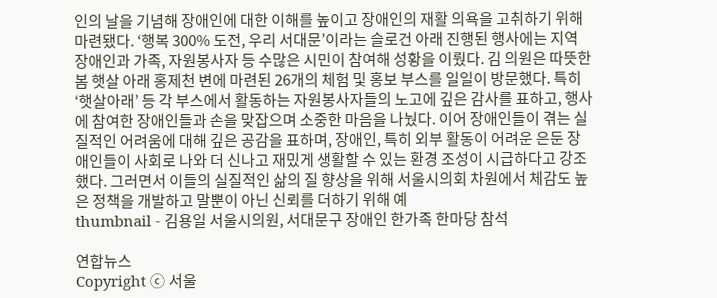인의 날을 기념해 장애인에 대한 이해를 높이고 장애인의 재활 의욕을 고취하기 위해 마련됐다. ‘행복 300% 도전, 우리 서대문’이라는 슬로건 아래 진행된 행사에는 지역 장애인과 가족, 자원봉사자 등 수많은 시민이 참여해 성황을 이뤘다. 김 의원은 따뜻한 봄 햇살 아래 홍제천 변에 마련된 26개의 체험 및 홍보 부스를 일일이 방문했다. 특히 ‘햇살아래’ 등 각 부스에서 활동하는 자원봉사자들의 노고에 깊은 감사를 표하고, 행사에 참여한 장애인들과 손을 맞잡으며 소중한 마음을 나눴다. 이어 장애인들이 겪는 실질적인 어려움에 대해 깊은 공감을 표하며, 장애인, 특히 외부 활동이 어려운 은둔 장애인들이 사회로 나와 더 신나고 재밌게 생활할 수 있는 환경 조성이 시급하다고 강조했다. 그러면서 이들의 실질적인 삶의 질 향상을 위해 서울시의회 차원에서 체감도 높은 정책을 개발하고 말뿐이 아닌 신뢰를 더하기 위해 예
thumbnail - 김용일 서울시의원, 서대문구 장애인 한가족 한마당 참석

연합뉴스
Copyright ⓒ 서울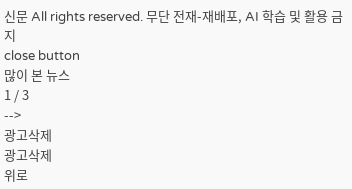신문 All rights reserved. 무단 전재-재배포, AI 학습 및 활용 금지
close button
많이 본 뉴스
1 / 3
-->
광고삭제
광고삭제
위로